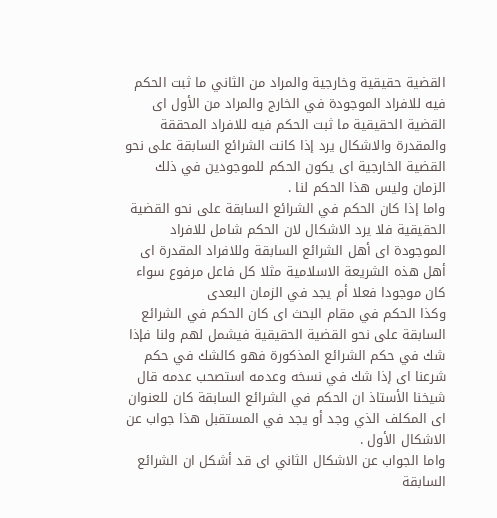القضية حقيقية وخارجية والمراد من الثاني ما ثبت الحكم فيه للافراد الموجودة في الخارج والمراد من الأول اى القضية الحقيقية ما ثبت الحكم فيه للافراد المحققة والمقدرة والاشكال يرد إذا كانت الشرائع السابقة على نحو القضية الخارجية اى يكون الحكم للموجودين في ذلك الزمان وليس هذا الحكم لنا .
واما إذا كان الحكم في الشرائع السابقة على نحو القضية الحقيقية فلا يرد الاشكال لان الحكم شامل للافراد الموجودة اى أهل الشرائع السابقة وللافراد المقدرة اى أهل هذه الشريعة الاسلامية مثلا كل فاعل مرفوع سواء كان موجودا فعلا أم يجد في الزمان البعدى
وكذا الحكم في مقام البحث اى كان الحكم في الشرائع السابقة على نحو القضية الحقيقية فيشمل لهم ولنا فإذا شك في حكم الشرائع المذكورة فهو كالشك في حكم شرعنا اى إذا شك في نسخه وعدمه استصحب عدمه قال شيخنا الأستاذ ان الحكم في الشرائع السابقة كان للعنوان اى المكلف الذي وجد أو يجد في المستقبل هذا جواب عن الاشكال الأول .
واما الجواب عن الاشكال الثاني اى قد أشكل ان الشرائع السابقة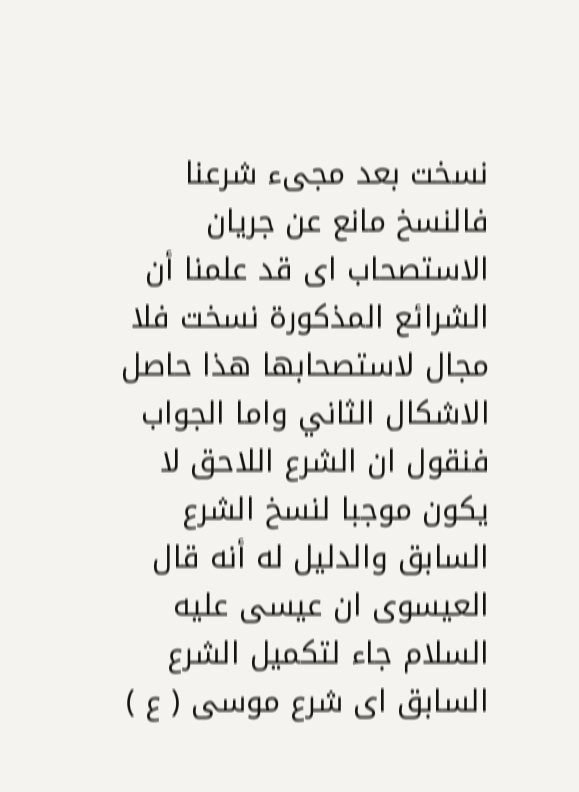نسخت بعد مجىء شرعنا فالنسخ مانع عن جريان الاستصحاب اى قد علمنا أن الشرائع المذكورة نسخت فلا مجال لاستصحابها هذا حاصل الاشكال الثاني واما الجواب فنقول ان الشرع اللاحق لا يكون موجبا لنسخ الشرع السابق والدليل له أنه قال العيسوى ان عيسى عليه السلام جاء لتكميل الشرع السابق اى شرع موسى ( ع )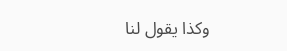وكذا يقول لنا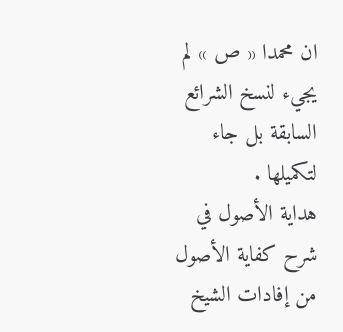ان محمدا « ص » لم يجيء لنسخ الشرائع السابقة بل جاء لتكميلها .
هداية الأصول في شرح كفاية الأصول من إفادات الشيخ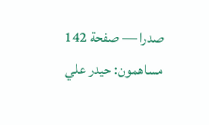صدرا — صفحة 142
مساهمون: حيدر علي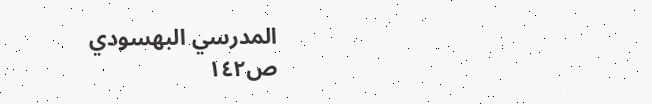المدرسي البهسودي
ص١٤٢